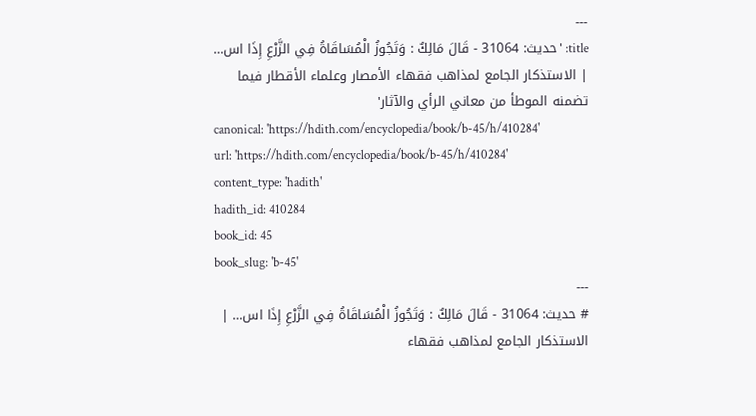---
title: 'حديث: 31064 - قَالَ مَالِكٌ : وَتَجُوزُ الْمُسَاقَاةُ فِي الزَّرْعِ إِذَا اس… | الاستذكار الجامع لمذاهب فقهاء الأمصار وعلماء الأقطار فيما تضمنه الموطأ من معاني الرأي والآثار'
canonical: 'https://hdith.com/encyclopedia/book/b-45/h/410284'
url: 'https://hdith.com/encyclopedia/book/b-45/h/410284'
content_type: 'hadith'
hadith_id: 410284
book_id: 45
book_slug: 'b-45'
---
# حديث: 31064 - قَالَ مَالِكٌ : وَتَجُوزُ الْمُسَاقَاةُ فِي الزَّرْعِ إِذَا اس… | الاستذكار الجامع لمذاهب فقهاء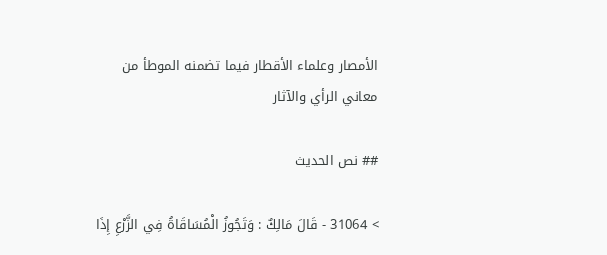الأمصار وعلماء الأقطار فيما تضمنه الموطأ من معاني الرأي والآثار

## نص الحديث

> 31064 - قَالَ مَالِكٌ : وَتَجُوزُ الْمُسَاقَاةُ فِي الزَّرْعِ إِذَا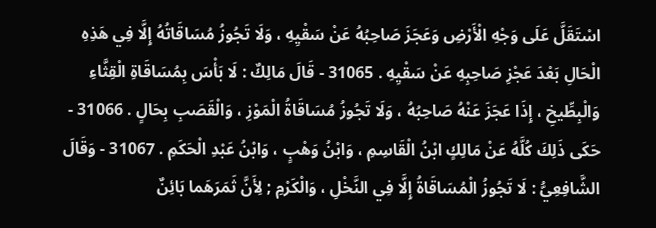اسْتَقَلَّ عَلَى وَجْهِ الْأَرْضِ وَعَجَزَ صَاحِبُهُ عَنْ سَقْيِهِ ، وَلَا تَجُوزُ مُسَاقَاتُهُ إِلَّا فِي هَذِهِ الْحَالِ بَعْدَ عَجْزِ صَاحِبِهِ عَنْ سَقْيِهِ . 31065 - قَالَ مَالِكٌ : لَا بَأْسَ بِمُسَاقَاةِ الْقِثَّاءِ وَالْبِطِّيخِ ، إِذَا عَجَزَ عَنْهُ صَاحِبُهُ ، وَلَا تَجُوزُ مُسَاقَاةُ الْمَوْزِ ، وَالْقَصَبِ بِحَالٍ . 31066 - حَكَى ذَلِكَ كُلَّهُ عَنْ مَالِكٍ ابْنُ الْقَاسِمِ ، وَابْنُ وَهْبٍ ، وَابْنُ عَبْدِ الْحَكَمِ . 31067 - وَقَالَ الشَّافِعِيُّ : لَا تَجُوزُ الْمُسَاقَاةُ إِلَّا فِي النَّخْلِ ، وَالْكَرْمِ ; لِأَنَّ ثَمَرَهَما بَائِنٌ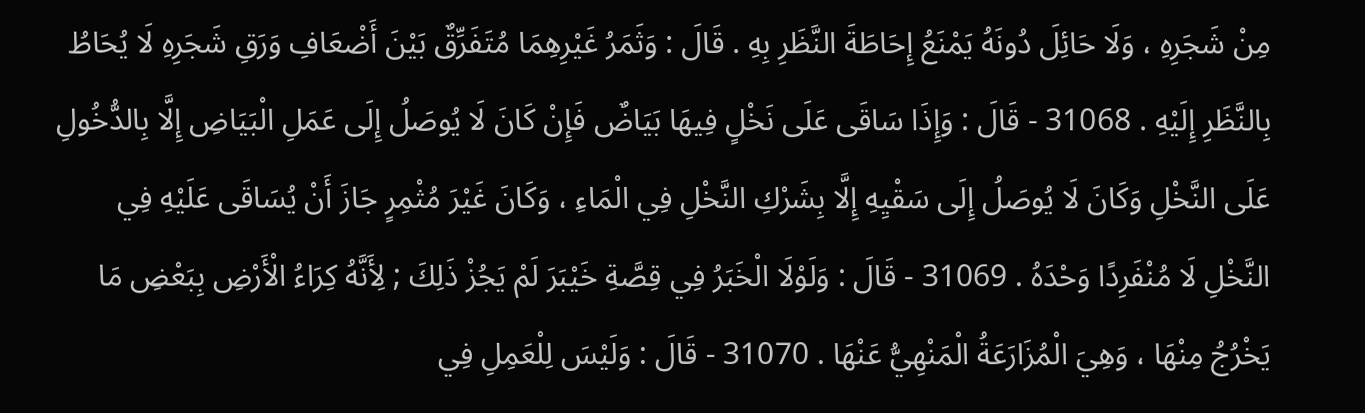مِنْ شَجَرِهِ ، وَلَا حَائِلَ دُونَهُ يَمْنَعُ إِحَاطَةَ النَّظَرِ بِهِ . قَالَ : وَثَمَرُ غَيْرِهِمَا مُتَفَرِّقٌ بَيْنَ أَضْعَافِ وَرَقِ شَجَرِهِ لَا يُحَاطُ بِالنَّظَرِ إِلَيْهِ . 31068 - قَالَ : وَإِذَا سَاقَى عَلَى نَخْلٍ فِيهَا بَيَاضٌ فَإِنْ كَانَ لَا يُوصَلُ إِلَى عَمَلِ الْبَيَاضِ إِلَّا بِالدُّخُولِ عَلَى النَّخْلِ وَكَانَ لَا يُوصَلُ إِلَى سَقْيِهِ إِلَّا بِشَرْكِ النَّخْلِ فِي الْمَاءِ ، وَكَانَ غَيْرَ مُثْمِرٍ جَازَ أَنْ يُسَاقَى عَلَيْهِ فِي النَّخْلِ لَا مُنْفَرِدًا وَحْدَهُ . 31069 - قَالَ : وَلَوْلَا الْخَبَرُ فِي قِصَّةِ خَيْبَرَ لَمْ يَجُزْ ذَلِكَ ; لِأَنَّهُ كِرَاءُ الْأَرْضِ بِبَعْضِ مَا يَخْرُجُ مِنْهَا ، وَهِيَ الْمُزَارَعَةُ الْمَنْهِيُّ عَنْهَا . 31070 - قَالَ : وَلَيْسَ لِلْعَمِلِ فِي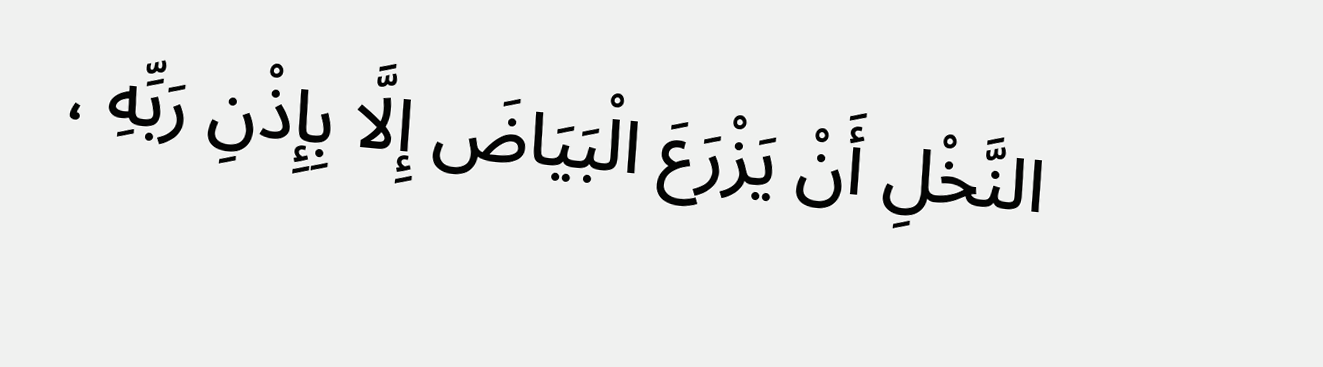النَّخْلِ أَنْ يَزْرَعَ الْبَيَاضَ إِلَّا بِإِذْنِ رَبِّهِ ،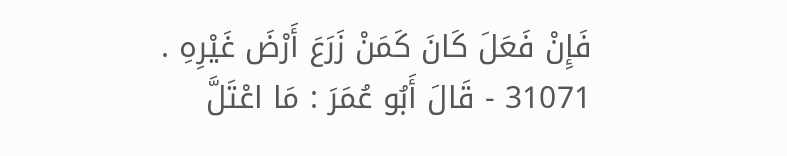فَإِنْ فَعَلَ كَانَ كَمَنْ زَرَعَ أَرْضَ غَيْرِهِ . 31071 - قَالَ أَبُو عُمَرَ : مَا اعْتَلَّ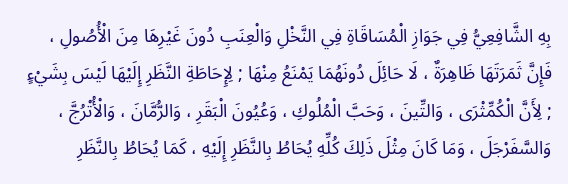بِهِ الشَّافِعِيُّ فِي جَوَازِ الْمُسَاقَاةِ فِي النَّخْلِ وَالْعِنَبِ دُونَ غَيْرِهَا مِنَ الْأُصُولِ ، فَإِنَّ ثَمَرَتَهَا ظَاهِرَةٌ ، لَا حَائِلَ دُونَهُمَا يَمْنَعُ مِنْهَا ; لِإِحَاطَةِ النَّظَرِ إِلَيْهَا لَيْسَ بِشَيْءٍ ; لِأَنَّ الْكُمِّثْرَى ، وَالتِّينَ ، وَحَبَّ الْمُلُوكِ ، وَعُيُونَ الْبَقَرِ ، وَالرُّمَّانَ ، وَالْأُتْرُجَّ ، وَالسَّفَرْجَلَ ، وَمَا كَانَ مِثْلَ ذَلِكَ كُلِّهِ يُحَاطُ بِالنَّظَرِ إِلَيْهِ ، كَمَا يُحَاطُ بِالنَّظَرِ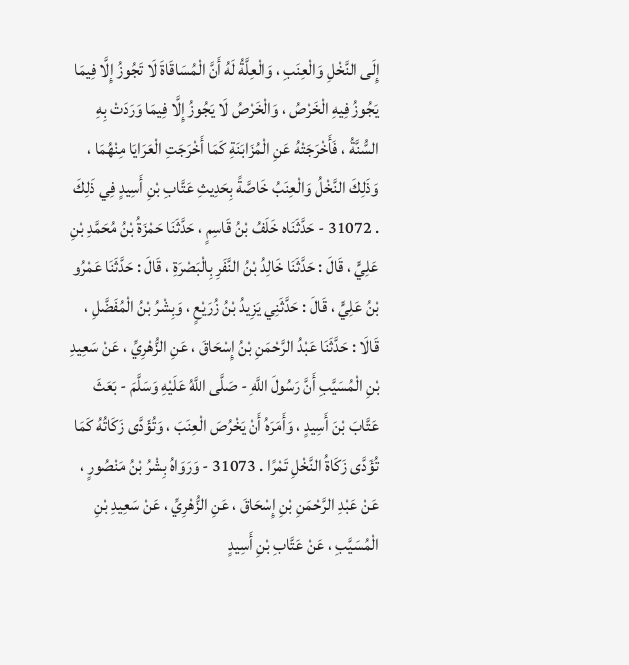إِلَى النَّخْلِ وَالْعِنَبِ ، وَالْعِلَّةُ لَهُ أَنَّ الْمُسَاقَاةَ لَا تَجُوزُ إِلَّا فِيمَا يَجُوزُ فِيهِ الْخَرْصُ ، وَالْخَرْصُ لَا يَجُوزُ إِلَّا فِيمَا وَرَدَتْ بِهِ السُّنَّةُ ، فَأَخْرَجَتْهُ عَنِ الْمُزَابَنَةِ كَمَا أَخْرَجَتِ الْعَرَايَا مِنْهُمَا ، وَذَلِكَ النَّخْلُ وَالْعِنَبُ خَاصَّةً بِحَدِيثِ عَتَّابِ بْنِ أَسِيدٍ فِي ذَلِكَ . 31072 - حَدَّثَنَاه خَلَفُ بْنُ قَاسِمٍ ، حَدَّثَنَا حَمْزَةُ بْنُ مُحَمَّدِ بْنِ عَلِيٍّ ، قَالَ : حَدَّثَنَا خَالِدُ بْنُ النَّفَرِ بِالْبَصْرَةِ ، قَالَ : حَدَّثَنَا عَمْرُو بْنُ عَلِيٍّ ، قَالَ : حَدَّثَنِي يَزِيدُ بْنُ زُرَيْعٍ ، وَبِشْرُ بْنُ الْمُفَضَّلِ ، قَالَا : حَدَّثَنَا عَبْدُ الرَّحْمَنِ بْنُ إِسْحَاقَ ، عَنِ الزُّهْرِيِّ ، عَنْ سَعِيدِ بْنِ الْمُسَيَّبِ أَنَّ رَسُولَ اللَّهِ - صَلَّى اللَّهُ عَلَيْهِ وَسَلَّمَ - بَعَثَ عَتَّابَ بْنَ أَسِيدٍ ، وَأَمَرَهُ أَنْ يَخْرُصَ الْعِنَبَ ، وَتُؤَدَّى زَكَاتُهُ كَمَا تُؤَدَّى زَكَاةُ النَّخْلِ تَمْرًا . 31073 - وَرَوَاهُ بِشْرُ بْنُ مَنْصُورٍ ، عَنْ عَبْدِ الرَّحْمَنِ بْنِ إِسْحَاقَ ، عَنِ الزُّهْرِيِّ ، عَنْ سَعِيدِ بْنِ الْمُسَيَّبِ ، عَنْ عَتَّابِ بْنِ أَسِيدٍ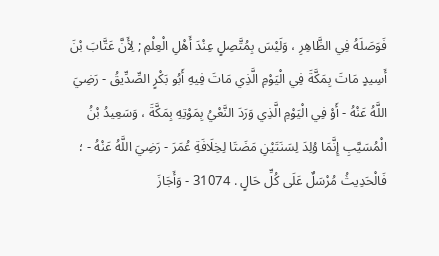فَوَصَلَهُ فِي الظَّاهِرِ ، وَلَيْسَ بِمُتَّصِلٍ عِنْدَ أَهْلِ الْعِلْمِ ; لِأَنَّ عَتَّابَ بْنَ أَسِيدٍ مَاتَ بِمَكَّةَ فِي الْيَوْمِ الَّذِي مَاتَ فِيهِ أَبُو بَكْرٍ الصِّدِّيقُ - رَضِيَ اللَّهُ عَنْهُ - أَوْ فِي الْيَوْمِ الَّذِي وَرَدَ النَّعْيُ بِمَوْتِهِ بِمَكَّةَ ، وَسَعِيدُ بْنُ الْمُسَيَّبِ إِنَّمَا وُلِدَ لِسَنَتَيْنِ مَضَتَا لِخِلَافَةِ عُمَرَ - رَضِيَ اللَّهُ عَنْهُ - ؛ فَالْحَدِيثُ مُرْسَلٌ عَلَى كُلِّ حَالٍ . 31074 - وَأَجَازَ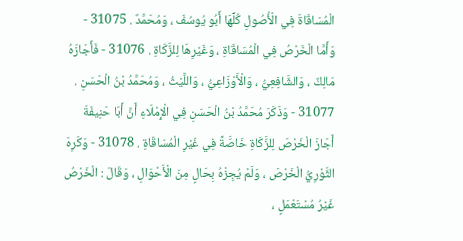الْمُسَاقَاةَ فِي الْأُصُولِ كُلِّهَا أَبُو يُوسُفَ ، وَمُحَمَّدٌ . 31075 - وَأَمَّا الْخَرْصُ فِي الْمُسَاقَاةِ ، وَغَيْرِهَا لِلزَّكَاةِ . 31076 - فَأَجَازَهُ مَالِكٌ ، وَالشَّافِعِيُّ ، وَالْأَوْزَاعِيُّ ، وَاللَّيْثُ ، وَمُحَمَّدُ بْنُ الْحَسَنِ . 31077 - وَذَكَرَ مُحَمَّدُ بْنُ الْحَسَنِ فِي الْإِمْلَاءِ أَنَّ أَبَا حَنِيفَةَ أَجَازَ الْخَرْصَ لِلزَّكَاةِ خَاصَّةً فِي غَيْرِ الْمُسَاقَاةِ . 31078 - وَكَرِهَ الثَّوْرِيُّ الْخَرْصَ ، وَلَمْ يُجِزْهُ بِحَالٍ مِنَ الْأَحْوَالِ ، وَقَالَ : الْخَرْصُ غَيْرُ مُسْتَعْمَلٍ ،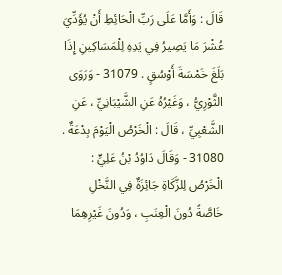قَالَ : وَأَمَّا عَلَى رَبِّ الْحَائِطِ أَنْ يُؤَدِّيَ عُشْرَ مَا يَصِيرُ فِي يَدِهِ لِلْمَسَاكِينِ إِذَا بَلَغَ خَمْسَةَ أَوْسُقٍ . 31079 - وَرَوَى الثَّوْرِيُّ ، وَغَيْرُهُ عَنِ الشَّيْبَانِيِّ ، عَنِ الشَّعْبِيِّ ، قَالَ : الْخَرْصُ الْيَوْمَ بِدْعَةٌ . 31080 - وَقَالَ دَاوُدُ بْنُ عَلِيٍّ : الْخَرْصُ لِلزَّكَاةِ جَائِزَةٌ فِي النَّخْلِ خَاصَّةً دُونَ الْعِنَبِ ، وَدُونَ غَيْرِهِمَا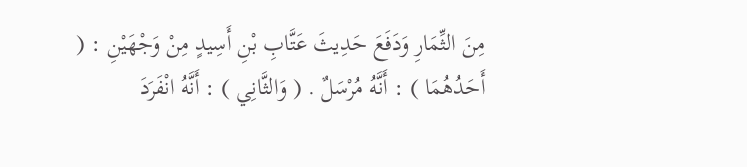مِنَ الثِّمَارِ وَدَفَعَ حَدِيثَ عَتَّابِ بْنِ أَسِيدٍ مِنْ وَجْهَيْنِ : ( أَحَدُهُمَا ) : أَنَّهُ مُرْسَلٌ . ( وَالثَّانِي ) : أَنَّهُ انْفَرَدَ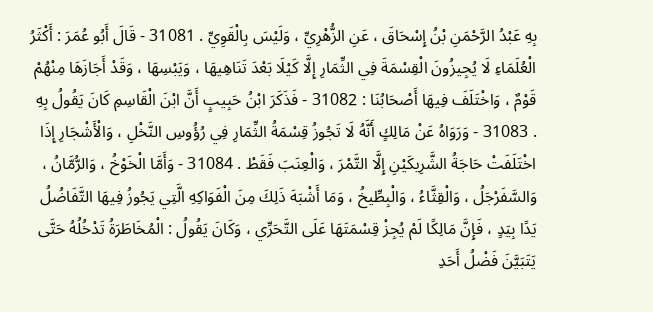بِهِ عَبْدُ الرَّحْمَنِ بْنُ إِسْحَاقَ ، عَنِ الزُّهْرِيِّ ، وَلَيْسَ بِالْقَوِيِّ . 31081 - قَالَ أَبُو عُمَرَ : أَكْثَرُ الْعُلَمَاءِ لَا يُجِيزُونَ الْقِسْمَةَ فِي الثِّمَارِ إِلَّا كَيْلَا بَعْدَ تَنَاهِيهَا ، وَيَبْسِهَا ، وَقَدْ أَجَازَهَا مِنْهُمْ قَوْمٌ ، وَاخْتَلَفَ فِيهَا أَصْحَابُنَا : 31082 - فَذَكَرَ ابْنُ حَبِيبٍ أَنَّ ابْنَ الْقَاسِمِ كَانَ يَقُولُ بِهِ . 31083 - وَرَوَاهُ عَنْ مَالِكٍ أَنَّهُ لَا تَجُوزُ قِسْمَةُ الثِّمَارِ فِي رُؤُوسِ النَّخْلِ ، وَالْأَشْجَارِ إِذَا اخْتَلَفَتْ حَاجَةُ الشَّرِيكَيْنِ إِلَّا التَّمْرَ ، وَالْعِنَبَ فَقَطْ . 31084 - وَأَمَّا الْخَوْخُ ، وَالرُّمَّانُ ، وَالسَّفَرْجَلُ ، وَالْقِثَّاءُ ، وَالْبِطِّيخُ ، وَمَا أَشْبَهَ ذَلِكَ مِنَ الْفَوَاكِهِ الَّتِي يَجُوزُ فِيهَا التَّفَاضُلُ يَدًا بِيَدٍ ، فَإِنَّ مَالِكًا لَمْ يُجِزْ قِسْمَتَهَا عَلَى التَّحَرِّي ، وَكَانَ يَقُولُ : الْمُخَاطَرَةُ تَدْخُلُهُ حَتَّى يَتَبَيَّنَ فَضْلُ أَحَدِ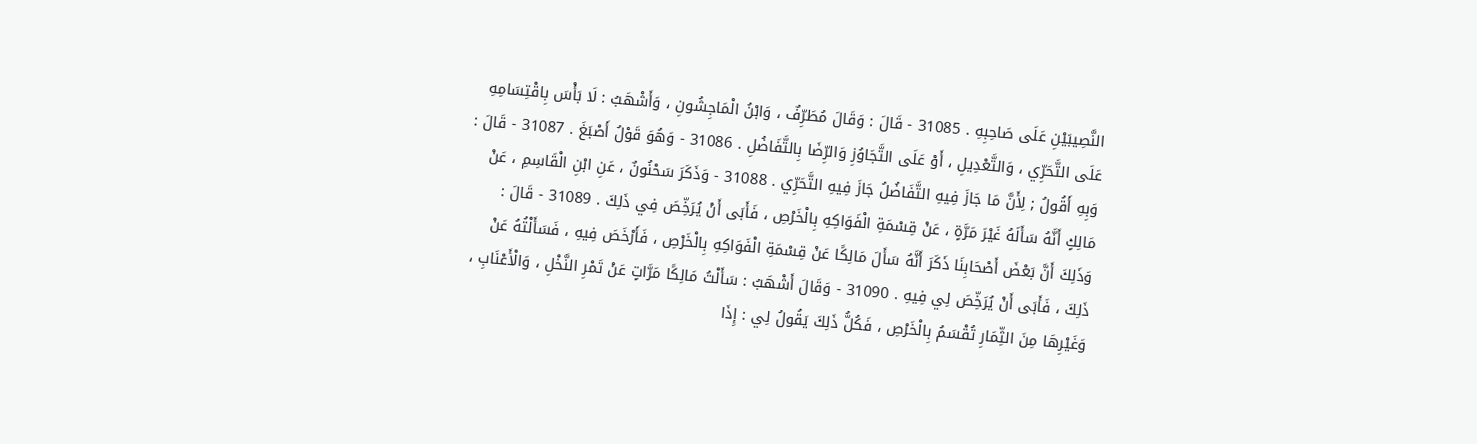النَّصِيبَيْنِ عَلَى صَاحِبِهِ . 31085 - قَالَ : وَقَالَ مُطَرِّفٌ ، وَابْنُ الْمَاجِشُونِ ، وَأَشْهَبُ : لَا بَأْسَ بِاقْتِسَامِهِ عَلَى التَّحَرِّي ، وَالتَّعْدِيلِ ، أَوْ عَلَى التَّجَاوُزِ وَالرِّضَا بِالتَّفَاضُلِ . 31086 - وَهُوَ قَوْلُ أَصْبَغَ . 31087 - قَالَ : وَبِهِ أَقُولُ ; لِأَنَّ مَا جَازَ فِيهِ التَّفَاضُلُ جَازَ فِيهِ التَّحَرِّي . 31088 - وَذَكَرَ سَحْنُونٌ ، عَنِ ابْنِ الْقَاسِمِ ، عَنْ مَالِكٍ أَنَّهُ سَأَلَهُ غَيْرَ مَرَّةٍ ، عَنْ قِسْمَةِ الْفَوَاكِهِ بِالْخَرْصِ ، فَأَبَى أَنْ يُرَخِّصَ فِي ذَلِكَ . 31089 - قَالَ : وَذَلِكَ أَنَّ بَعْضَ أَصْحَابِنَا ذَكَرَ أَنَّهُ سَأَلَ مَالِكًا عَنْ قِسْمَةِ الْفَوَاكِهِ بِالْخَرْصِ ، فَأَرْخَصَ فِيهِ ، فَسَأَلْتُهُ عَنْ ذَلِكَ ، فَأَبَى أَنْ يُرَخِّصَ لِي فِيهِ . 31090 - وَقَالَ أَشْهَبُ : سَأَلْتُ مَالِكًا مَرَّاتٍ عَنْ تَمْرِ النَّخْلِ ، وَالْأَعْنَابِ ، وَغَيْرِهَا مِنَ الثِّمَارِ تُقْسَمُ بِالْخَرْصِ ، فَكُلُّ ذَلِكَ يَقُولُ لِي : إِذَا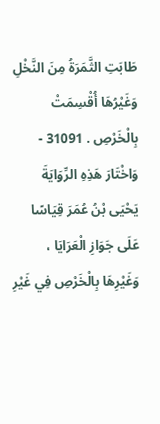طَابَتِ الثَّمَرَةُ مِنَ النَّخْلِ وَغَيْرُهَا أُقْسِمَتْ بِالْخَرْصِ . 31091 - وَاخْتَارَ هَذِهِ الرِّوَايَةَ يَحْيَى بْنُ عُمَرَ قِيَاسًا عَلَى جَوَازِ الْعَرَايَا ، وَغَيْرِهَا بِالْخَرْصِ فِي غَيْرِ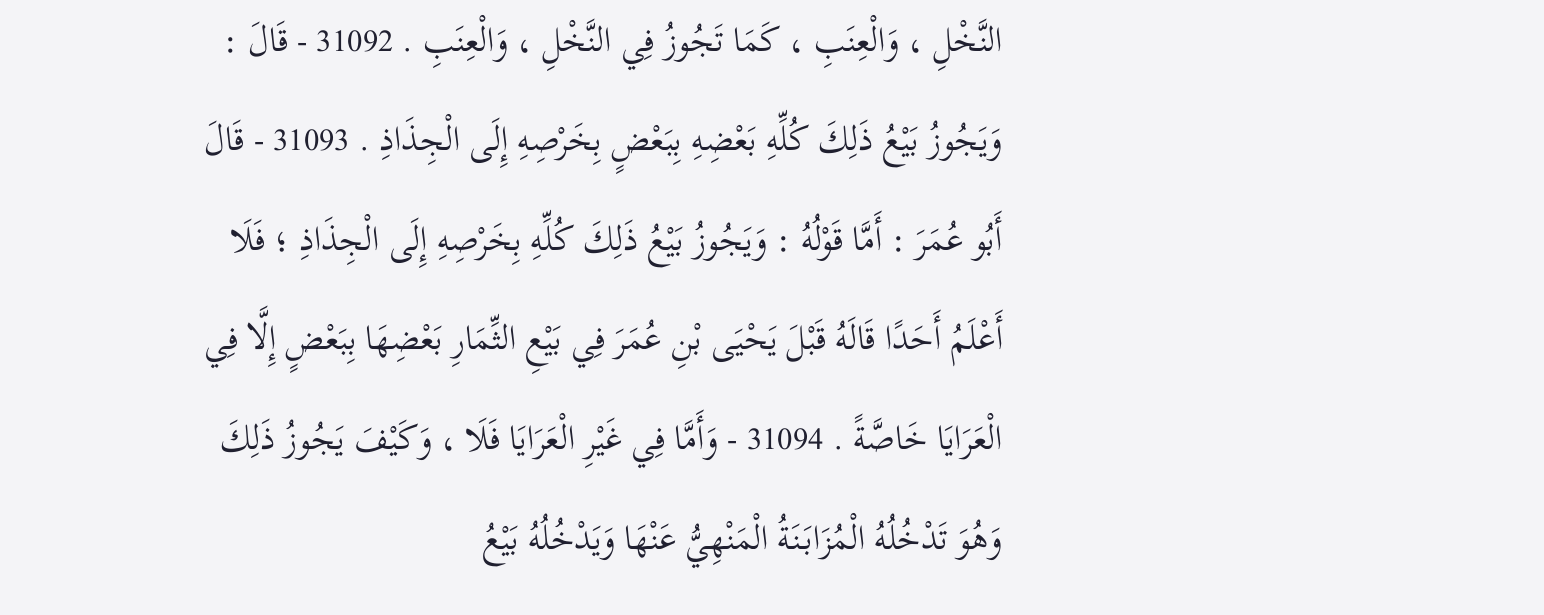النَّخْلِ ، وَالْعِنَبِ ، كَمَا تَجُوزُ فِي النَّخْلِ ، وَالْعِنَبِ . 31092 - قَالَ : وَيَجُوزُ بَيْعُ ذَلِكَ كُلِّهِ بَعْضِهِ بِبَعْضٍ بِخَرْصِهِ إِلَى الْجِذَاذِ . 31093 - قَالَ أَبُو عُمَرَ : أَمَّا قَوْلُهُ : وَيَجُوزُ بَيْعُ ذَلِكَ كُلِّهِ بِخَرْصِهِ إِلَى الْجِذَاذِ ؛ فَلَا أَعْلَمُ أَحَدًا قَالَهُ قَبْلَ يَحْيَى بْنِ عُمَرَ فِي بَيْعِ الثِّمَارِ بَعْضِهَا بِبَعْضٍ إِلَّا فِي الْعَرَايَا خَاصَّةً . 31094 - وَأَمَّا فِي غَيْرِ الْعَرَايَا فَلَا ، وَكَيْفَ يَجُوزُ ذَلِكَ وَهُوَ تَدْخُلُهُ الْمُزَابَنَةُ الْمَنْهِيُّ عَنْهَا وَيَدْخُلُهُ بَيْعُ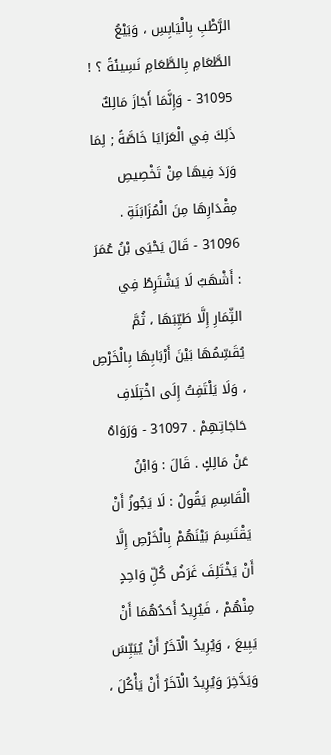الرَّطْبِ بِالْيَابِسِ ، وَبَيْعُ الطَّعَامِ بِالطَّعَامِ نَسِيئَةً ؟ ! 31095 - وَإِنَّمَا أَجَازَ مَالِكٌ ذَلِكَ فِي الْعَرَايَا خَاصَّةً ; لِمَا وَرَدَ فِيهَا مِنْ تَخْصِيصِ مِقْدَارِهَا مِنَ الْمُزَابَنَةِ . 31096 - قَالَ يَحْيَى بْنُ عُمَرَ : أَشْهَبُ لَا يَشْتَرِطُ فِي الثِّمَارِ إِلَّا طَيِّبَهَا ، ثُمَّ يُقَسِّمُهَا بَيْنَ أَرْبَابِهَا بِالْخَرْصِ ، وَلَا يَلْتَفِتُ إِلَى اخْتِلَافِ حَاجَاتِهِمْ . 31097 - وَرَوَاهُ عَنْ مَالِكٍ . قَالَ : وَابْنُ الْقَاسِمِ يَقُولُ : لَا يَجُوزُ أَنْ يَقْتَسِمَ بَيْنَهُمْ بِالْخَرْصِ إِلَّا أَنْ يَخْتَلِفَ غَرَضُ كُلِّ وَاحِدٍ مِنْهُمْ ، فَيُرِيدُ أَحَدُهُمَا أَنْ يَبِيعَ ، وَيُرِيدُ الْآخَرُ أَنْ يُيَبِّسَ وَيَدَّخِرَ وَيُرِيدُ الْآخَرُ أَنْ يَأْكُلَ ،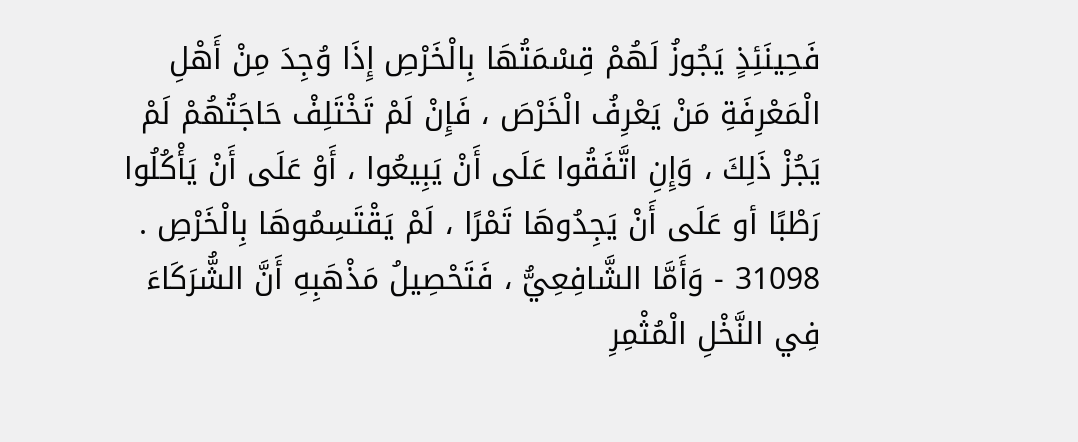فَحِينَئِذٍ يَجُوزُ لَهُمْ قِسْمَتُهَا بِالْخَرْصِ إِذَا وُجِدَ مِنْ أَهْلِ الْمَعْرِفَةِ مَنْ يَعْرِفُ الْخَرْصَ ، فَإِنْ لَمْ تَخْتَلِفْ حَاجَتُهُمْ لَمْ يَجُزْ ذَلِكَ ، وَإِنِ اتَّفَقُوا عَلَى أَنْ يَبِيعُوا ، أَوْ عَلَى أَنْ يَأْكُلُوا رَطْبًا أو عَلَى أَنْ يَجِدُوهَا تَمْرًا ، لَمْ يَقْتَسِمُوهَا بِالْخَرْصِ . 31098 - وَأَمَّا الشَّافِعِيُّ ، فَتَحْصِيلُ مَذْهَبِهِ أَنَّ الشُّرَكَاءَ فِي النَّخْلِ الْمُثْمِرِ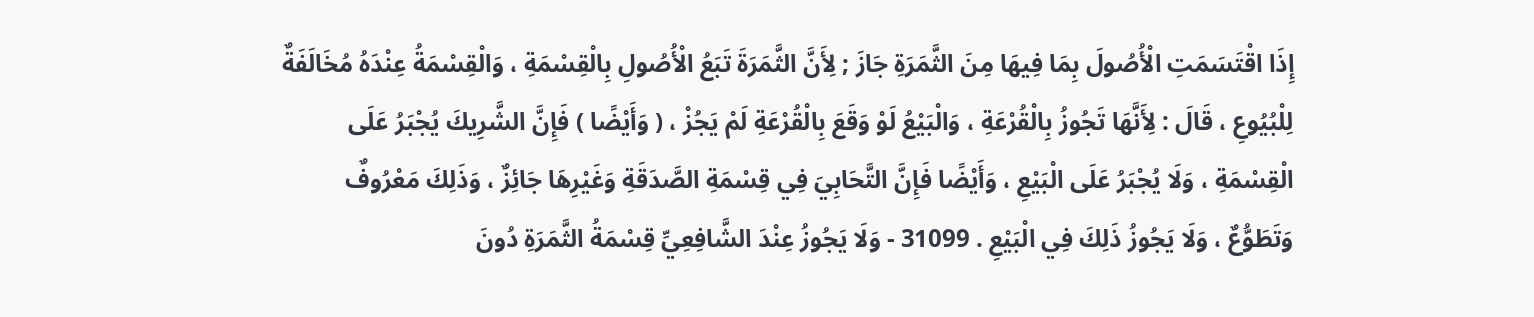إِذَا اقْتَسَمَتِ الْأُصُولَ بِمَا فِيهَا مِنَ الثَّمَرَةِ جَازَ ; لِأَنَّ الثَّمَرَةَ تَبَعُ الْأُصُولِ بِالْقِسْمَةِ ، وَالْقِسْمَةُ عِنْدَهُ مُخَالَفَةٌ لِلْبُيُوعِ ، قَالَ : لِأَنَّهَا تَجُوزُ بِالْقُرْعَةِ ، وَالْبَيْعُ لَوْ وَقَعَ بِالْقُرْعَةِ لَمْ يَجُزْ ، ( وَأَيْضًا ) فَإِنَّ الشَّرِيكَ يُجْبَرُ عَلَى الْقِسْمَةِ ، وَلَا يُجْبَرُ عَلَى الْبَيْعِ ، وَأَيْضًا فَإِنَّ التَّحَابِيَ فِي قِسْمَةِ الصَّدَقَةِ وَغَيْرِهَا جَائِزٌ ، وَذَلِكَ مَعْرُوفٌ وَتَطَوُّعٌ ، وَلَا يَجُوزُ ذَلِكَ فِي الْبَيْعِ . 31099 - وَلَا يَجُوزُ عِنْدَ الشَّافِعِيِّ قِسْمَةُ الثَّمَرَةِ دُونَ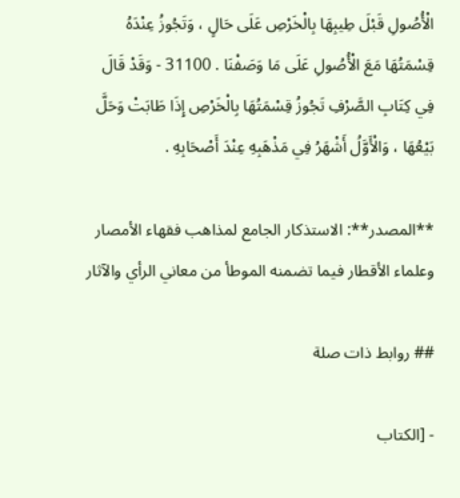الْأُصُولِ قَبْلَ طِيبِهَا بِالْخَرْصِ عَلَى حَالٍ ، وَتَجُوزُ عِنْدَهُ قِسْمَتُهَا مَعَ الْأُصُولِ عَلَى مَا وَصَفْنَا . 31100 - وَقَدْ قَالَ فِي كِتَابِ الصَّرْفِ تَجُوزُ قِسْمَتُهَا بِالْخَرْصِ إِذَا طَابَتْ وَحَلَّ بَيْعُهَا ، وَالْأَوَّلُ أَشْهَرُ فِي مَذْهَبِهِ عِنْدَ أَصْحَابِهِ .

**المصدر**: الاستذكار الجامع لمذاهب فقهاء الأمصار وعلماء الأقطار فيما تضمنه الموطأ من معاني الرأي والآثار

## روابط ذات صلة

- [الكتاب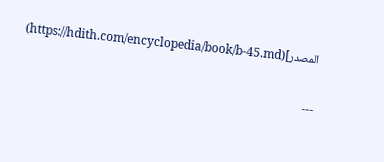المصدر](https://hdith.com/encyclopedia/book/b-45.md)

---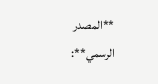**المصدر الرسمي**: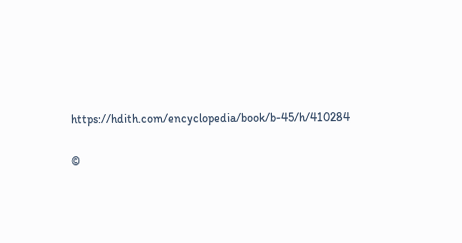https://hdith.com/encyclopedia/book/b-45/h/410284

©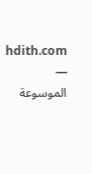hdith.com — الموسوعة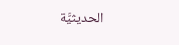الحديثيَّة